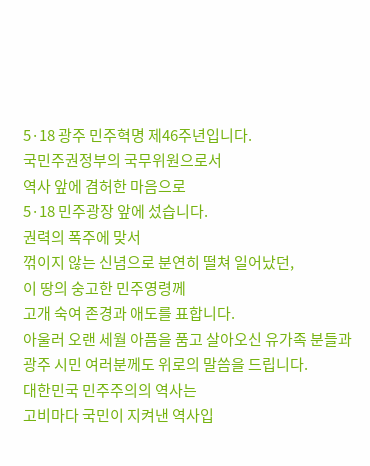5·18 광주 민주혁명 제46주년입니다.
국민주권정부의 국무위원으로서
역사 앞에 겸허한 마음으로
5·18 민주광장 앞에 섰습니다.
권력의 폭주에 맞서
꺾이지 않는 신념으로 분연히 떨쳐 일어났던,
이 땅의 숭고한 민주영령께
고개 숙여 존경과 애도를 표합니다.
아울러 오랜 세월 아픔을 품고 살아오신 유가족 분들과
광주 시민 여러분께도 위로의 말씀을 드립니다.
대한민국 민주주의의 역사는
고비마다 국민이 지켜낸 역사입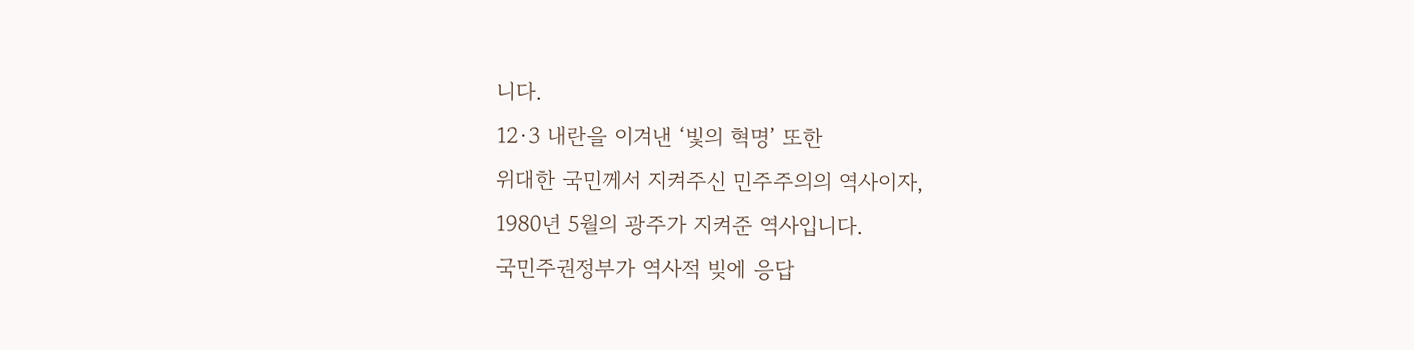니다.
12·3 내란을 이겨낸 ‘빛의 혁명’ 또한
위대한 국민께서 지켜주신 민주주의의 역사이자,
1980년 5월의 광주가 지켜준 역사입니다.
국민주권정부가 역사적 빚에 응답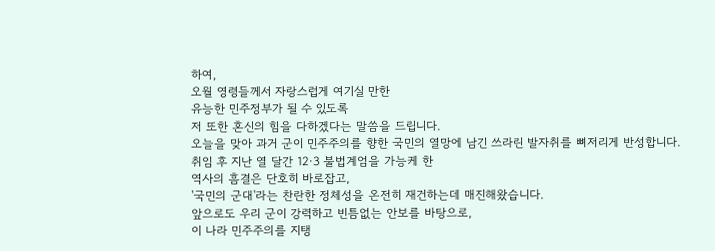하여,
오월 영령들께서 자랑스럽게 여기실 만한
유능한 민주정부가 될 수 있도록
저 또한 혼신의 힘을 다하겠다는 말씀을 드립니다.
오늘을 맞아 과거 군이 민주주의를 향한 국민의 열망에 남긴 쓰라린 발자취를 뼈저리게 반성합니다.
취임 후 지난 열 달간 12·3 불법계엄을 가능케 한
역사의 흠결은 단호히 바로잡고,
'국민의 군대'라는 찬란한 정체성을 온전히 재건하는데 매진해왔습니다.
앞으로도 우리 군이 강력하고 빈틈없는 안보를 바탕으로,
이 나라 민주주의를 지탱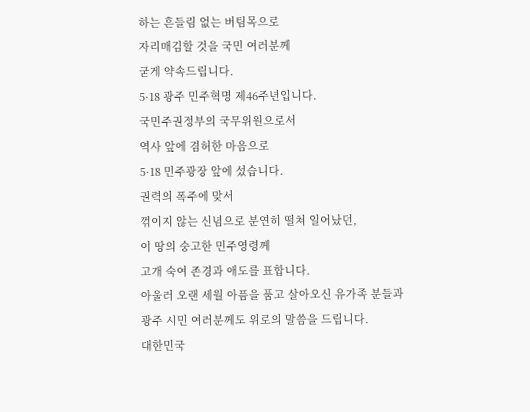하는 흔들림 없는 버팀목으로
자리매김할 것을 국민 여러분께
굳게 약속드립니다.
5·18 광주 민주혁명 제46주년입니다.
국민주권정부의 국무위원으로서
역사 앞에 겸허한 마음으로
5·18 민주광장 앞에 섰습니다.
권력의 폭주에 맞서
꺾이지 않는 신념으로 분연히 떨쳐 일어났던,
이 땅의 숭고한 민주영령께
고개 숙여 존경과 애도를 표합니다.
아울러 오랜 세월 아픔을 품고 살아오신 유가족 분들과
광주 시민 여러분께도 위로의 말씀을 드립니다.
대한민국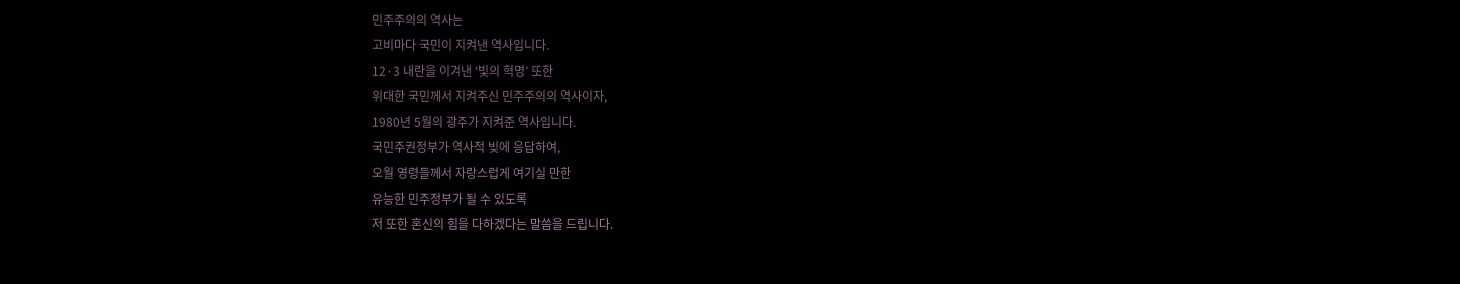민주주의의 역사는
고비마다 국민이 지켜낸 역사입니다.
12·3 내란을 이겨낸 ‘빛의 혁명’ 또한
위대한 국민께서 지켜주신 민주주의의 역사이자,
1980년 5월의 광주가 지켜준 역사입니다.
국민주권정부가 역사적 빚에 응답하여,
오월 영령들께서 자랑스럽게 여기실 만한
유능한 민주정부가 될 수 있도록
저 또한 혼신의 힘을 다하겠다는 말씀을 드립니다.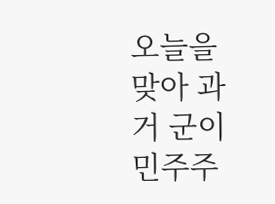오늘을 맞아 과거 군이 민주주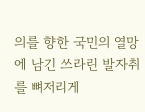의를 향한 국민의 열망에 남긴 쓰라린 발자취를 뼈저리게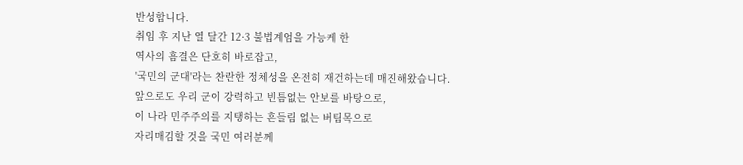반성합니다.
취임 후 지난 열 달간 12·3 불법계엄을 가능케 한
역사의 흠결은 단호히 바로잡고,
'국민의 군대'라는 찬란한 정체성을 온전히 재건하는데 매진해왔습니다.
앞으로도 우리 군이 강력하고 빈틈없는 안보를 바탕으로,
이 나라 민주주의를 지탱하는 흔들림 없는 버팀목으로
자리매김할 것을 국민 여러분께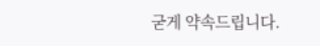굳게 약속드립니다.